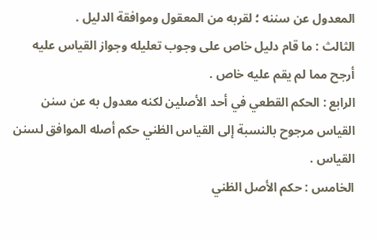المعدول عن سننه ؛ لقربه من المعقول وموافقة الدليل .
الثالث : ما قام دليل خاص على وجوب تعليله وجواز القياس عليه أرجح مما لم يقم عليه خاص .
الرابع : الحكم القطعي في أحد الأصلين لكنه معدول به عن سنن القياس مرجوح بالنسبة إلى القياس الظني حكم أصله الموافق لسنن القياس .
الخامس : حكم الأصل الظني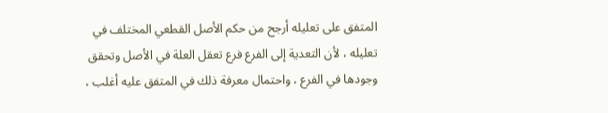المتفق على تعليله أرجح من حكم الأصل القطعي المختلف في تعليله ، لأن التعدية إلى الفرع فرع تعقل العلة في الأصل وتحقق وجودها في الفرع ، واحتمال معرفة ذلك في المتفق عليه أغلب ،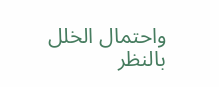واحتمال الخلل بالنظر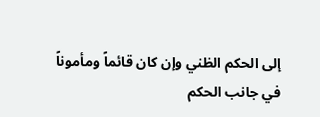إلى الحكم الظني وإن كان قائماً ومأموناً في جانب الحكم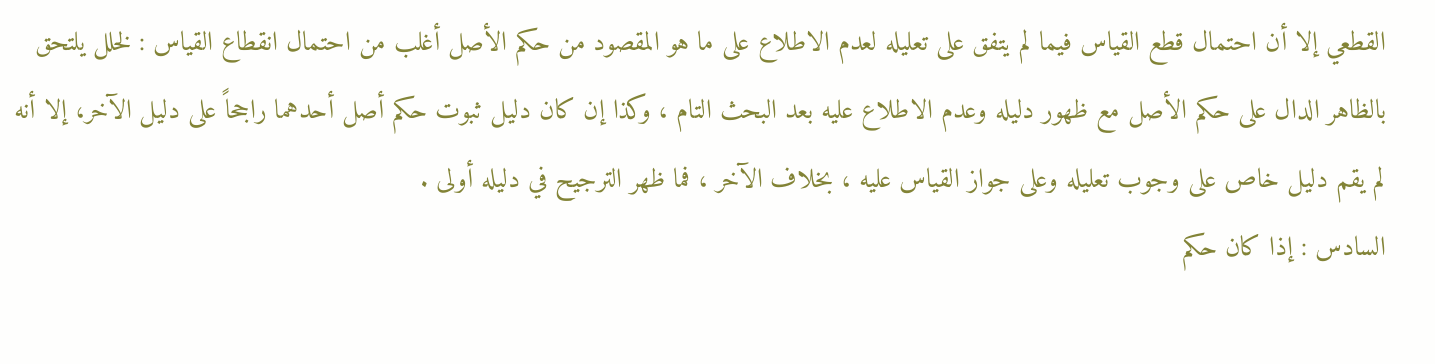القطعي إلا أن احتمال قطع القياس فيما لم يتفق على تعليله لعدم الاطلاع على ما هو المقصود من حكم الأصل أغلب من احتمال انقطاع القياس : لخلل يلتحق بالظاهر الدال على حكم الأصل مع ظهور دليله وعدم الاطلاع عليه بعد البحث التام ، وكذا إن كان دليل ثبوت حكم أصل أحدهما راجحاً على دليل الآخر، إلا أنه لم يقم دليل خاص على وجوب تعليله وعلى جواز القياس عليه ، بخلاف الآخر ، فما ظهر الترجيح في دليله أولى .
السادس : إذا كان حكم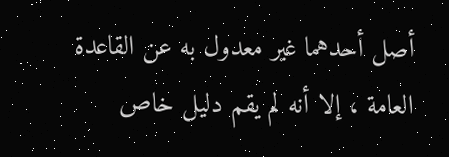أصل أحدهما غير معدول به عن القاعدة العامة ، إلا أنه لم يقم دليل خاص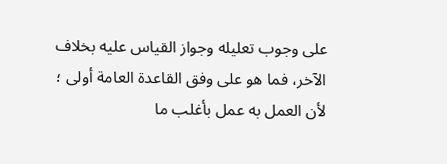على وجوب تعليله وجواز القياس عليه بخلاف الآخر، فما هو على وفق القاعدة العامة أولى ؛ لأن العمل به عمل بأغلب ما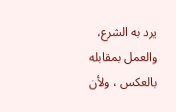يرد به الشرع، والعمل بمقابله بالعكس ، ولأن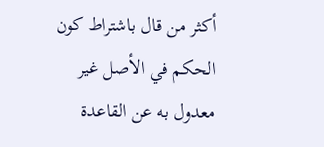أكثر من قال باشتراط كون الحكم في الأصل غير معدول به عن القاعدة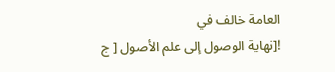العامة خالف في
![نهاية الوصول إلى علم الأصول [ ج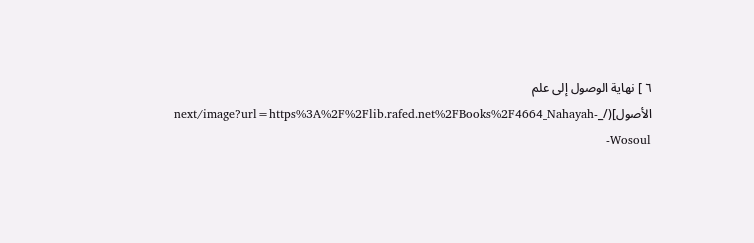٦ ] نهاية الوصول إلى علم الأصول](/_next/image?url=https%3A%2F%2Flib.rafed.net%2FBooks%2F4664_Nahayah-Wosoul-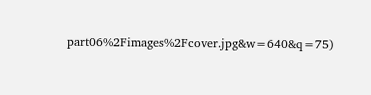part06%2Fimages%2Fcover.jpg&w=640&q=75)